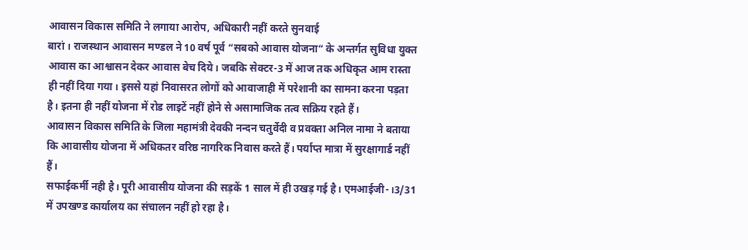आवासन विकास समिति ने लगाया आरोप, अधिकारी नहीं करते सुनवाई
बारां । राजस्थान आवासन मण्डल ने 10 वर्ष पूर्व “सबको आवास योजना“ के अन्तर्गत सुविधा युक्त आवास का आश्वासन देकर आवास बेच दिये। जबकि सेक्टर-3 में आज तक अधिकृत आम रास्ता ही नहीं दिया गया। इससे यहां निवासरत लोगों को आवाजाही में परेशानी का सामना करना पड़ता है। इतना ही नहीं योजना में रोड लाइटें नहीं होने से असामाजिक तत्व सक्रिय रहते हैं।
आवासन विकास समिति के जिला महामंत्री देवकी नन्दन चतुर्वेदी व प्रवक्ता अनिल नामा ने बताया कि आवासीय योजना में अधिकतर वरिष्ठ नागरिक निवास करते हैं। पर्याप्त मात्रा में सुरक्षागार्ड नहीं हैं।
सफाईकर्मी नही है। पूरी आवासीय योजना की सड़कें 1 साल में ही उखड़ गई है। एमआईजी-।3/31 में उपखण्ड कार्यालय का संचालन नहीं हो रहा है।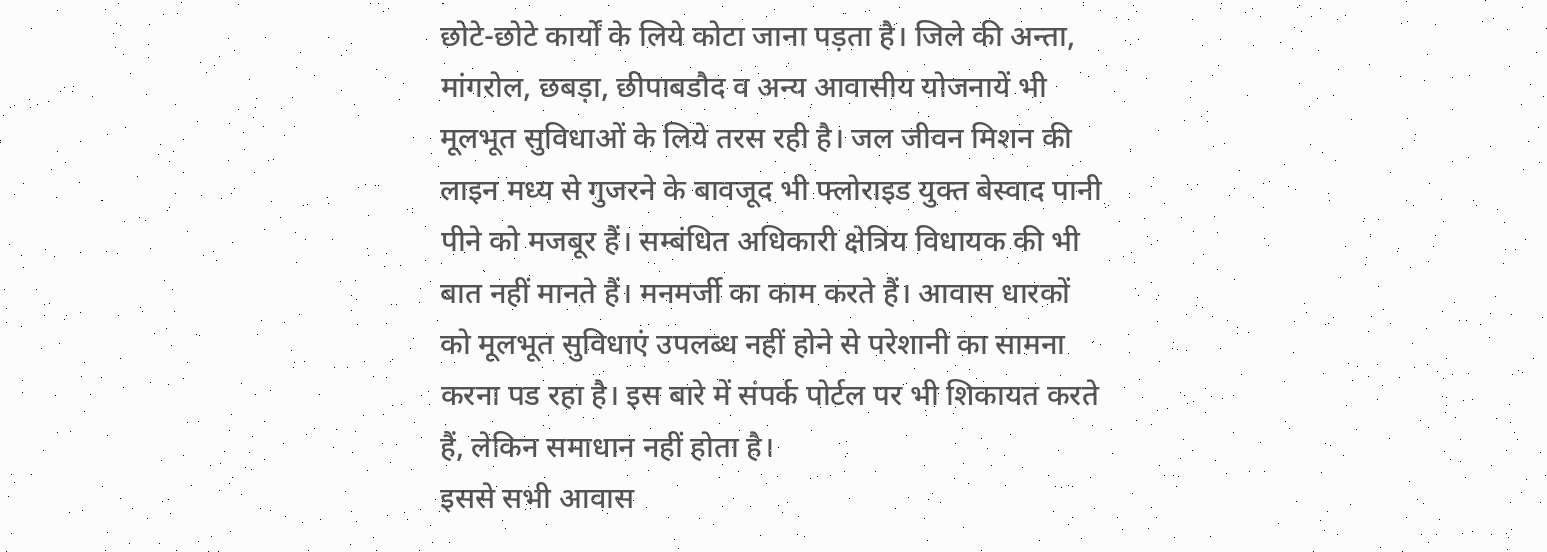छोटे-छोटे कार्यों के लिये कोटा जाना पड़ता है। जिले की अन्ता, मांगरोल, छबड़ा, छीपाबडौद व अन्य आवासीय योजनायें भी मूलभूत सुविधाओं के लिये तरस रही है। जल जीवन मिशन की लाइन मध्य से गुजरने के बावजूद भी फ्लोराइड युक्त बेस्वाद पानी पीने को मजबूर हैं। सम्बंधित अधिकारी क्षेत्रिय विधायक की भी बात नहीं मानते हैं। मनमर्जी का काम करते हैं। आवास धारकों को मूलभूत सुविधाएं उपलब्ध नहीं होने से परेशानी का सामना करना पड रहा है। इस बारे में संपर्क पोर्टल पर भी शिकायत करते हैं, लेकिन समाधान नहीं होता है।
इससे सभी आवास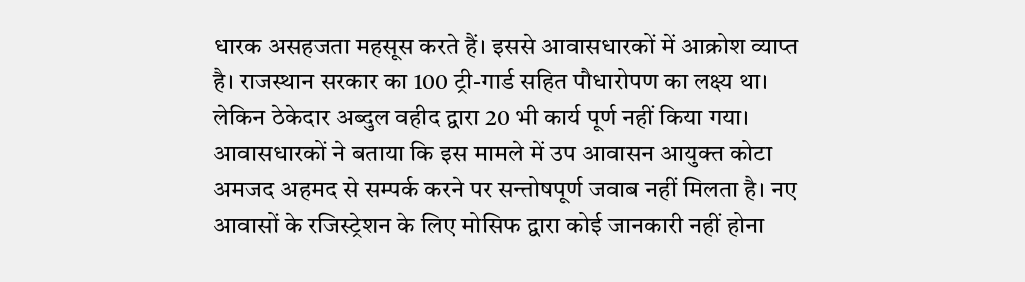धारक असहजता महसूस करते हैं। इससे आवासधारकों में आक्रोश व्याप्त है। राजस्थान सरकार का 100 ट्री-गार्ड सहित पौधारोपण का लक्ष्य था। लेकिन ठेकेदार अब्दुल वहीद द्वारा 20 भी कार्य पूर्ण नहीं किया गया। आवासधारकों ने बताया कि इस मामले में उप आवासन आयुक्त कोटा अमजद अहमद से सम्पर्क करने पर सन्तोषपूर्ण जवाब नहीं मिलता है। नए आवासों के रजिस्ट्रेशन के लिए मोसिफ द्वारा कोई जानकारी नहीं होना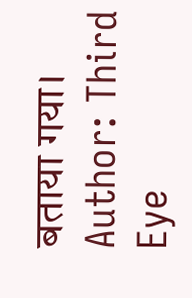बताया गया।
Author: Third Eye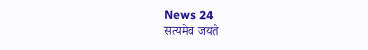News 24
सत्यमेव जयते